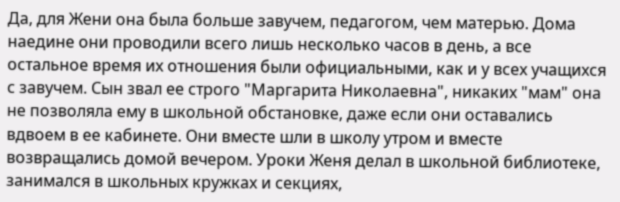Да, для Жени она была больше завучем, педагогом, чем матерью. Дома наедине они проводили всего лишь несколько часов в день, а все остальное время их отношения были официальными, как и у всех учащихся с завучем. Сын звал ее строго "Маргарита Николаевна", никаких "мам" она не позволяла ему в школьной обстановке, даже если они оставались вдвоем в ее кабинете. Они вместе шли в школу утром и вместе возвращались домой вечером. Уроки Женя делал в школьной библиотеке, занимался в школьных кружках и секциях,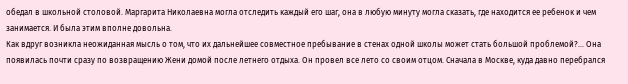обедал в школьной столовой. Маргарита Николаевна могла отследить каждый его шаг, она в любую минуту могла сказать, где находится ее ребенок и чем занимается. И была этим вполне довольна.
Как вдруг возникла неожиданная мысль о том, что их дальнейшее совместное пребывание в стенах одной школы может стать большой проблемой?... Она появилась почти сразу по возвращению Жени домой после летнего отдыха. Он провел все лето со своим отцом. Сначала в Москве, куда давно перебрался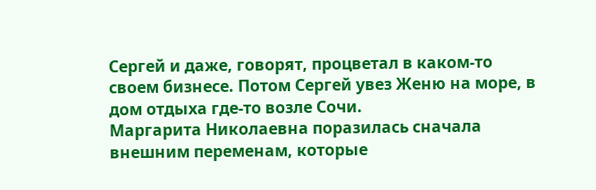Сергей и даже, говорят, процветал в каком-то своем бизнесе. Потом Сергей увез Женю на море, в дом отдыха где-то возле Сочи.
Маргарита Николаевна поразилась сначала внешним переменам, которые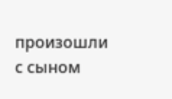произошли с сыном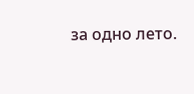за одно лето.